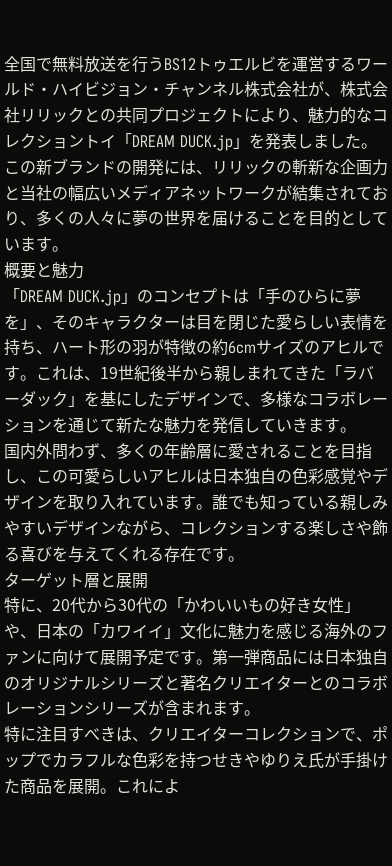全国で無料放送を行うBS12トゥエルビを運営するワールド・ハイビジョン・チャンネル株式会社が、株式会社リリックとの共同プロジェクトにより、魅力的なコレクショントイ「DREAM DUCK.jp」を発表しました。この新ブランドの開発には、リリックの斬新な企画力と当社の幅広いメディアネットワークが結集されており、多くの人々に夢の世界を届けることを目的としています。
概要と魅力
「DREAM DUCK.jp」のコンセプトは「手のひらに夢を」、そのキャラクターは目を閉じた愛らしい表情を持ち、ハート形の羽が特徴の約6cmサイズのアヒルです。これは、19世紀後半から親しまれてきた「ラバーダック」を基にしたデザインで、多様なコラボレーションを通じて新たな魅力を発信していきます。
国内外問わず、多くの年齢層に愛されることを目指し、この可愛らしいアヒルは日本独自の色彩感覚やデザインを取り入れています。誰でも知っている親しみやすいデザインながら、コレクションする楽しさや飾る喜びを与えてくれる存在です。
ターゲット層と展開
特に、20代から30代の「かわいいもの好き女性」や、日本の「カワイイ」文化に魅力を感じる海外のファンに向けて展開予定です。第一弾商品には日本独自のオリジナルシリーズと著名クリエイターとのコラボレーションシリーズが含まれます。
特に注目すべきは、クリエイターコレクションで、ポップでカラフルな色彩を持つせきやゆりえ氏が手掛けた商品を展開。これによ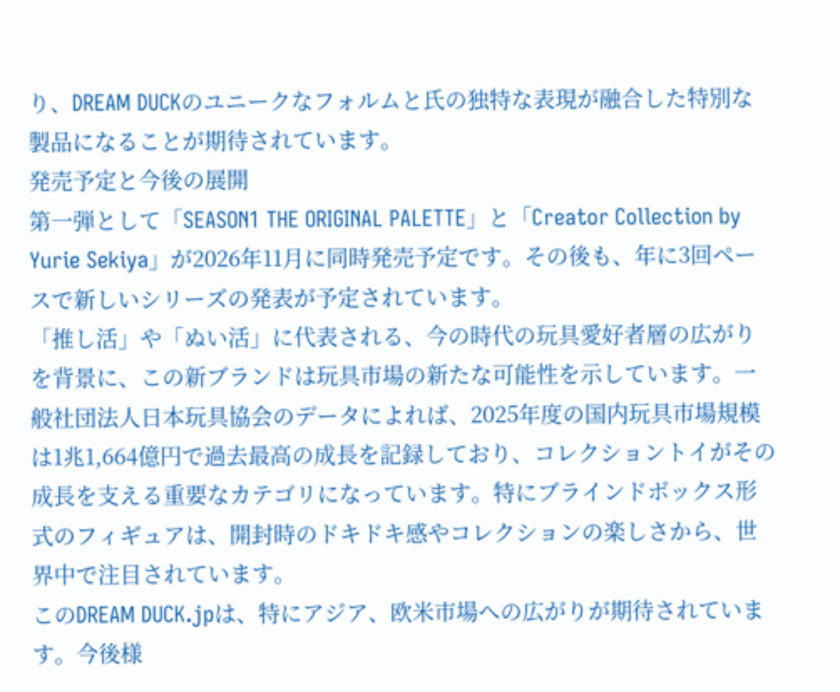り、DREAM DUCKのユニークなフォルムと氏の独特な表現が融合した特別な製品になることが期待されています。
発売予定と今後の展開
第一弾として「SEASON1 THE ORIGINAL PALETTE」と「Creator Collection by Yurie Sekiya」が2026年11月に同時発売予定です。その後も、年に3回ペースで新しいシリーズの発表が予定されています。
「推し活」や「ぬい活」に代表される、今の時代の玩具愛好者層の広がりを背景に、この新ブランドは玩具市場の新たな可能性を示しています。一般社団法人日本玩具協会のデータによれば、2025年度の国内玩具市場規模は1兆1,664億円で過去最高の成長を記録しており、コレクショントイがその成長を支える重要なカテゴリになっています。特にブラインドボックス形式のフィギュアは、開封時のドキドキ感やコレクションの楽しさから、世界中で注目されています。
このDREAM DUCK.jpは、特にアジア、欧米市場への広がりが期待されています。今後様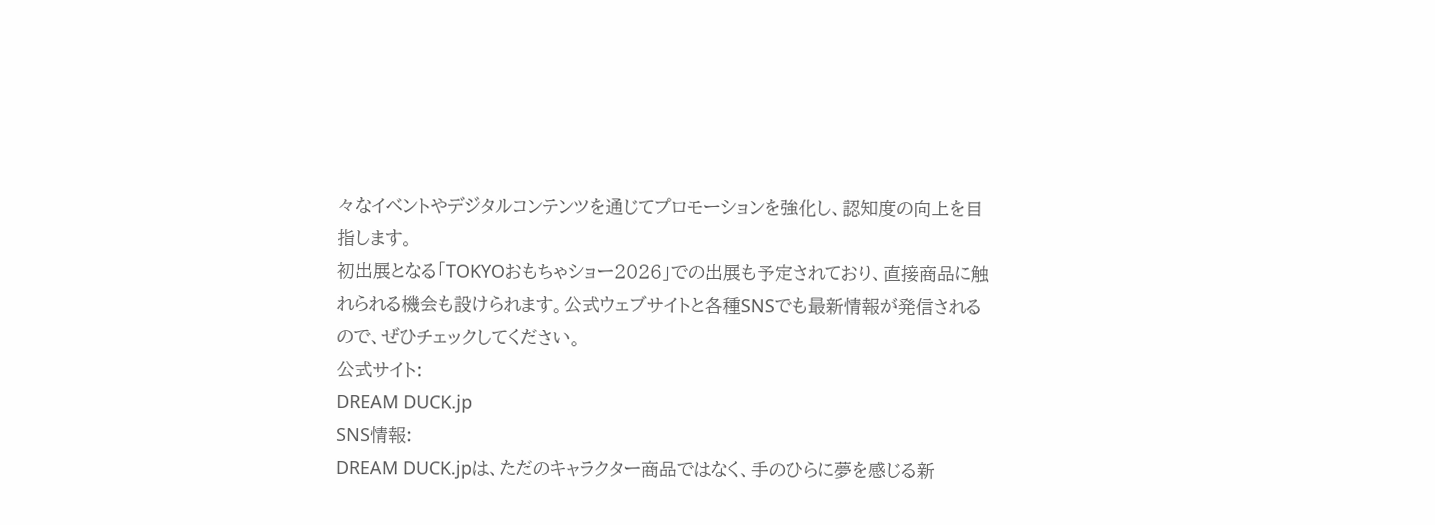々なイベントやデジタルコンテンツを通じてプロモーションを強化し、認知度の向上を目指します。
初出展となる「TOKYOおもちゃショー2026」での出展も予定されており、直接商品に触れられる機会も設けられます。公式ウェブサイトと各種SNSでも最新情報が発信されるので、ぜひチェックしてください。
公式サイト:
DREAM DUCK.jp
SNS情報:
DREAM DUCK.jpは、ただのキャラクター商品ではなく、手のひらに夢を感じる新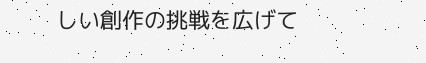しい創作の挑戦を広げて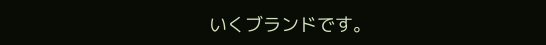いくブランドです。